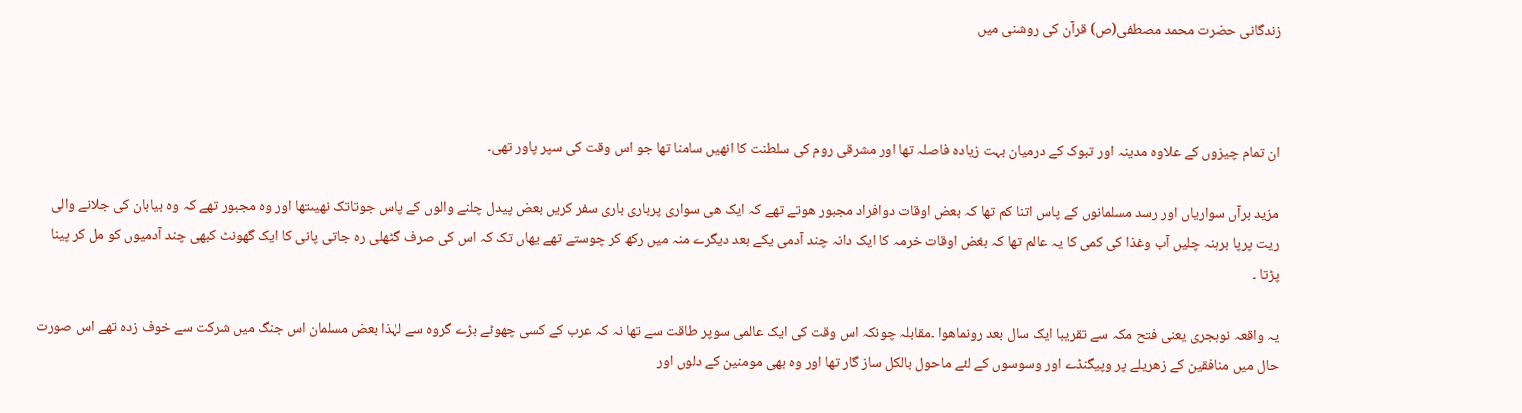زندگانی حضرت محمد مصطفی(ص) قرآن کی روشنی میں



ان تمام چیزوں کے علاوہ مدینہ اور تبوک کے درمیان بہت زیادہ فاصلہ تھا اور مشرقی روم کی سلطنت کا انھیں سامنا تھا جو اس وقت کی سپر پاور تھی۔

مزید برآں سواریاں اور رسد مسلمانوں کے پاس اتنا کم تھا کہ بعض اوقات دوافراد مجبور هوتے تھے کہ ایک ھی سواری پرباری باری سفر کریں بعض پیدل چلنے والوں کے پاس جوتاتک نھیںتھا اور وہ مجبور تھے کہ وہ بیابان کی جلانے والی ریت پرپا برہنہ چلیں آب وغذا کی کمی کا یہ عالم تھا کہ بغض اوقات خرمہ کا ایک دانہ چند آدمی یکے بعد دیگرے منہ میں رکھ کر چوستے تھے یھاں تک کہ اس کی صرف گٹھلی رہ جاتی پانی کا ایک گھونٹ کبھی چند آدمیوں کو مل کر پینا پڑتا ۔

یہ واقعہ نوہجری یعنی فتح مکہ سے تقریبا ایک سال بعد رونماهوا ۔مقابلہ چونکہ اس وقت کی ایک عالمی سوپر طاقت سے تھا نہ کہ عرب کے کسی چھوٹے بڑے گروہ سے لہٰذا بعض مسلمان اس جنگ میں شرکت سے خوف زدہ تھے اس صورت حال میں منافقین کے زھریلے پر وپیگنڈے اور وسوسوں کے لئے ماحول بالکل ساز گار تھا اور وہ بھی مومنین کے دلوں اور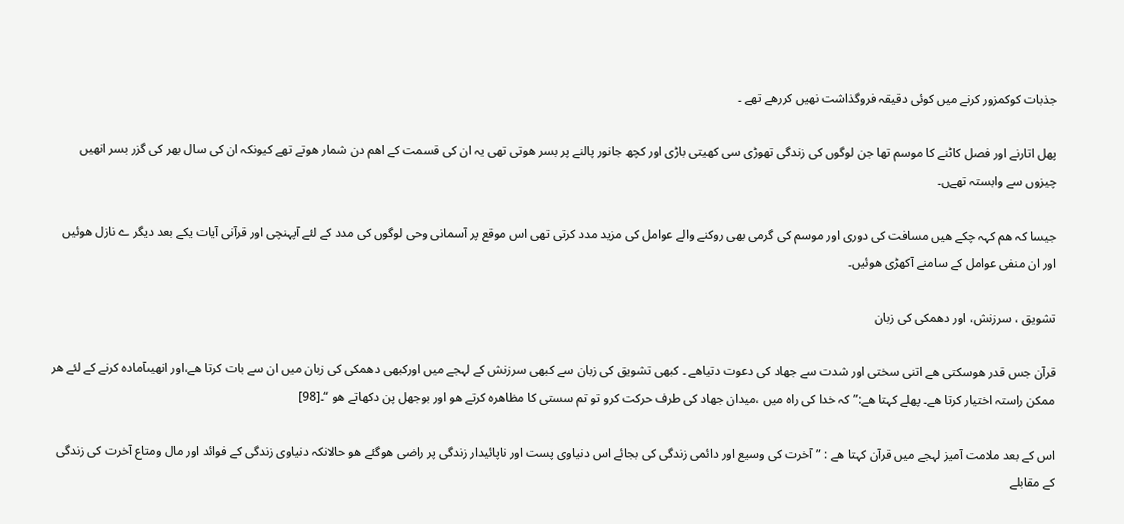جذبات کوکمزور کرنے میں کوئی دقیقہ فروگذاشت نھیں کررھے تھے ۔

پھل اتارنے اور فصل کاٹنے کا موسم تھا جن لوگوں کی زندگی تھوڑی سی کھیتی باڑی اور کچھ جانور پالنے پر بسر هوتی تھی یہ ان کی قسمت کے اھم دن شمار هوتے تھے کیونکہ ان کی سال بھر کی گزر بسر انھیں چیزوں سے وابستہ تھےں۔

جیسا کہ ھم کہہ چکے ھیں مسافت کی دوری اور موسم کی گرمی بھی روکنے والے عوامل کی مزید مدد کرتی تھی اس موقع پر آسمانی وحی لوگوں کی مدد کے لئے آپہنچی اور قرآنی آیات یکے بعد دیگر ے نازل هوئیں اور ان منفی عوامل کے سامنے آکھڑی هوئیں۔

تشویق ، سرزنش، اور دھمکی کی زبان

قرآن جس قدر هوسکتی ھے اتنی سختی اور شدت سے جھاد کی دعوت دتیاھے ۔ کبھی تشویق کی زبان سے کبھی سرزنش کے لہجے میں اورکبھی دھمکی کی زبان میں ان سے بات کرتا ھے،اور انھیںآمادہ کرنے کے لئے ھر ممکن راستہ اختیار کرتا ھے۔ پھلے کہتا ھے:” کہ خدا کی راہ میں ،میدان جھاد کی طرف حرکت کرو تو تم سستی کا مظاھرہ کرتے هو اور بوجھل پن دکھاتے هو “۔[98]

اس کے بعد ملامت آمیز لہجے میں قرآن کہتا ھے : ”آخرت کی وسیع اور دائمی زندگی کی بجائے اس دنیاوی پست اور ناپائیدار زندگی پر راضی هوگئے هو حالانکہ دنیاوی زندگی کے فوائد اور مال ومتاع آخرت کی زندگی کے مقابلے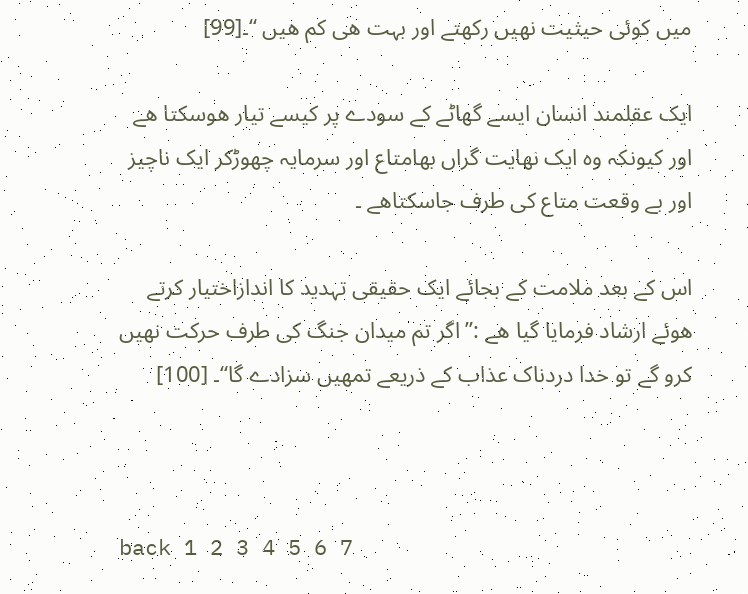میں کوئی حیثیت نھیں رکھتے اور بہت ھی کم ھیں “۔[99]

ایک عقلمند انسان ایسے گھاٹے کے سودے پر کیسے تیار هوسکتا ھے اور کیونکہ وہ ایک نھایت گراں بھامتاع اور سرمایہ چھوڑکر ایک ناچیز اور بے وقعت متاع کی طرف جاسکتاھے ۔

اس کے بعد ملامت کے بجائے ایک حقیقی تہدید کا اندازاختیار کرتے هوئے ارشاد فرمایا گیا ھے :” اگر تم میدان جنگ کی طرف حرکت نھیں کرو گے تو خدا دردناک عذاب کے ذریعے تمھیں سزادے گا“۔ [100]



back 1 2 3 4 5 6 7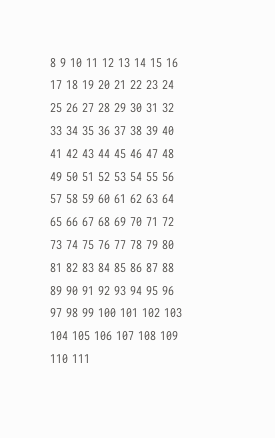8 9 10 11 12 13 14 15 16 17 18 19 20 21 22 23 24 25 26 27 28 29 30 31 32 33 34 35 36 37 38 39 40 41 42 43 44 45 46 47 48 49 50 51 52 53 54 55 56 57 58 59 60 61 62 63 64 65 66 67 68 69 70 71 72 73 74 75 76 77 78 79 80 81 82 83 84 85 86 87 88 89 90 91 92 93 94 95 96 97 98 99 100 101 102 103 104 105 106 107 108 109 110 111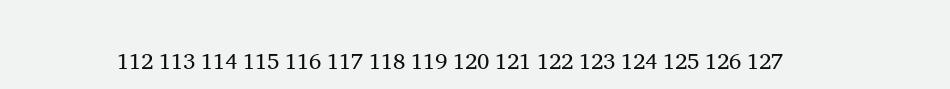112 113 114 115 116 117 118 119 120 121 122 123 124 125 126 127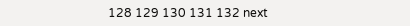128 129 130 131 132 next